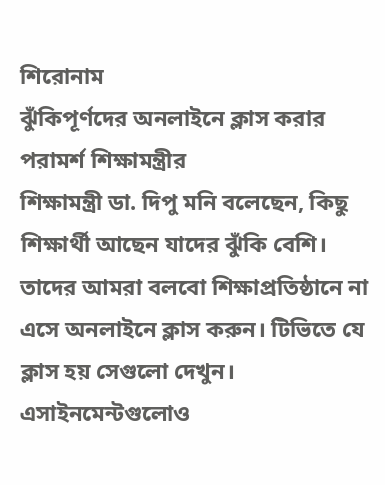শিরোনাম
ঝুঁকিপূর্ণদের অনলাইনে ক্লাস করার পরামর্শ শিক্ষামন্ত্রীর
শিক্ষামন্ত্রী ডা. দিপু মনি বলেছেন, কিছু শিক্ষার্থী আছেন যাদের ঝুঁকি বেশি। তাদের আমরা বলবো শিক্ষাপ্রতিষ্ঠানে না এসে অনলাইনে ক্লাস করুন। টিভিতে যে ক্লাস হয় সেগুলো দেখুন। এসাইনমেন্টগুলোও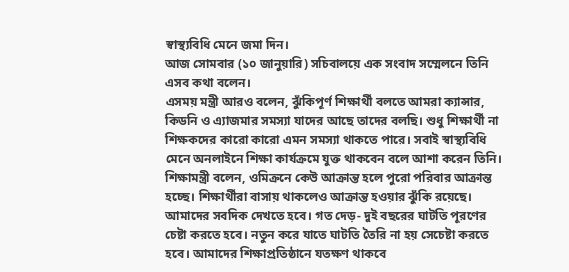স্বাস্থ্যবিধি মেনে জমা দিন।
আজ সোমবার (১০ জানুয়ারি) সচিবালয়ে এক সংবাদ সম্মেলনে তিনি এসব কথা বলেন।
এসময় মন্ত্রী আরও বলেন, ঝুঁকিপূর্ণ শিক্ষার্থী বলতে আমরা ক্যান্সার, কিডনি ও এ্যাজমার সমস্যা যাদের আছে তাদের বলছি। শুধু শিক্ষার্থী না শিক্ষকদের কারো কারো এমন সমস্যা থাকতে পারে। সবাই স্বাস্থ্যবিধি মেনে অনলাইনে শিক্ষা কার্যক্রমে যুক্ত থাকবেন বলে আশা করেন তিনি।
শিক্ষামন্ত্রী বলেন, ওমিক্রনে কেউ আক্রান্ত হলে পুরো পরিবার আক্রান্ত হচ্ছে। শিক্ষার্থীরা বাসায় থাকলেও আক্রান্ত হওয়ার ঝুঁকি রয়েছে। আমাদের সবদিক দেখতে হবে। গত দেড়- দুই বছরের ঘাটতি পূরণের চেষ্টা করতে হবে। নতুন করে যাতে ঘাটতি তৈরি না হয় সেচেষ্টা করতে হবে। আমাদের শিক্ষাপ্রতিষ্ঠানে যতক্ষণ থাকবে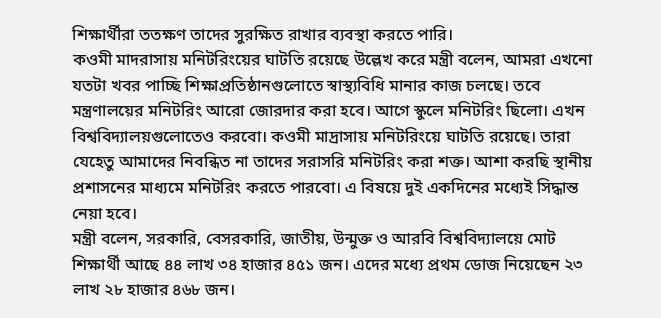শিক্ষার্থীরা ততক্ষণ তাদের সুরক্ষিত রাখার ব্যবস্থা করতে পারি।
কওমী মাদরাসায় মনিটরিংয়ের ঘাটতি রয়েছে উল্লেখ করে মন্ত্রী বলেন, আমরা এখনো যতটা খবর পাচ্ছি শিক্ষাপ্রতিষ্ঠানগুলোতে স্বাস্থ্যবিধি মানার কাজ চলছে। তবে মন্ত্রণালয়ের মনিটরিং আরো জোরদার করা হবে। আগে স্কুলে মনিটরিং ছিলো। এখন বিশ্ববিদ্যালয়গুলোতেও করবো। কওমী মাদ্রাসায় মনিটরিংয়ে ঘাটতি রয়েছে। তারা যেহেতু আমাদের নিবন্ধিত না তাদের সরাসরি মনিটরিং করা শক্ত। আশা করছি স্থানীয় প্রশাসনের মাধ্যমে মনিটরিং করতে পারবো। এ বিষয়ে দুই একদিনের মধ্যেই সিদ্ধান্ত নেয়া হবে।
মন্ত্রী বলেন, সরকারি, বেসরকারি, জাতীয়, উন্মুক্ত ও আরবি বিশ্ববিদ্যালয়ে মোট শিক্ষার্থী আছে ৪৪ লাখ ৩৪ হাজার ৪৫১ জন। এদের মধ্যে প্রথম ডোজ নিয়েছেন ২৩ লাখ ২৮ হাজার ৪৬৮ জন।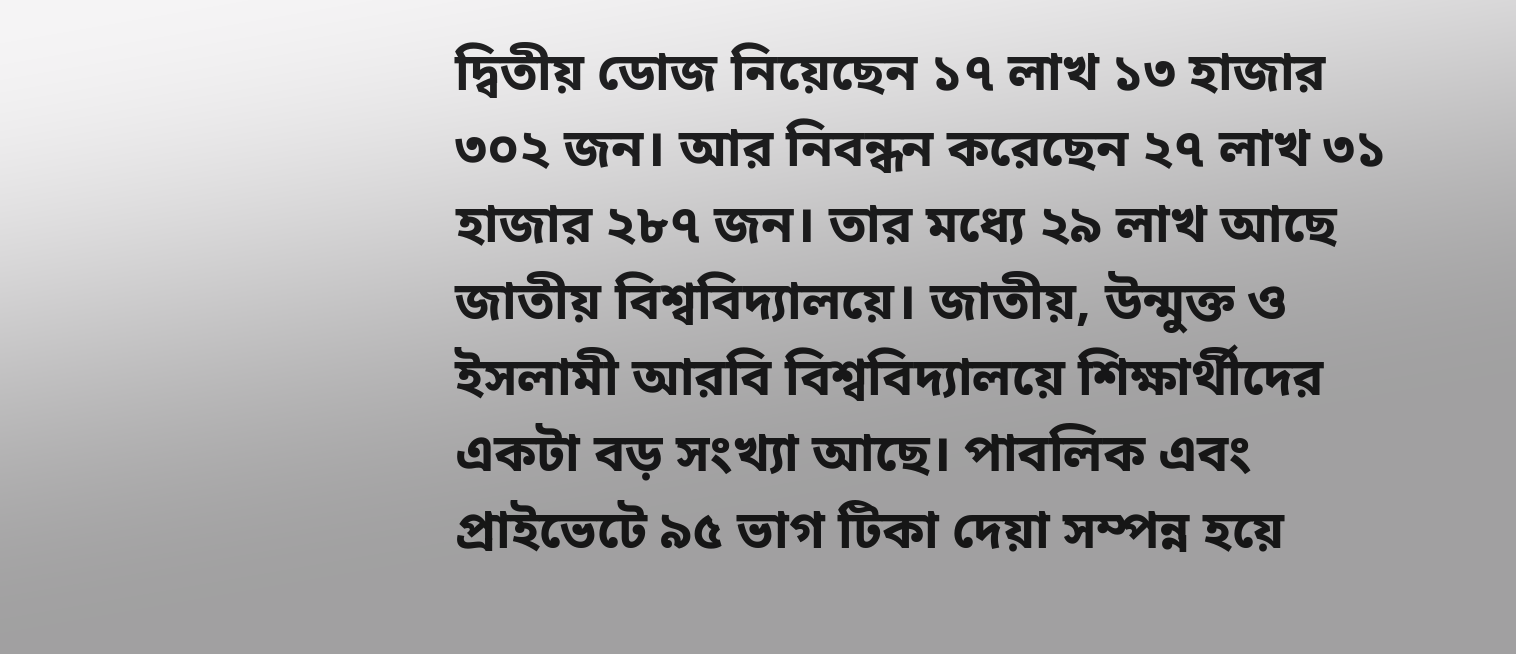দ্বিতীয় ডোজ নিয়েছেন ১৭ লাখ ১৩ হাজার ৩০২ জন। আর নিবন্ধন করেছেন ২৭ লাখ ৩১ হাজার ২৮৭ জন। তার মধ্যে ২৯ লাখ আছে জাতীয় বিশ্ববিদ্যালয়ে। জাতীয়, উন্মুক্ত ও ইসলামী আরবি বিশ্ববিদ্যালয়ে শিক্ষার্থীদের একটা বড় সংখ্যা আছে। পাবলিক এবং প্রাইভেটে ৯৫ ভাগ টিকা দেয়া সম্পন্ন হয়ে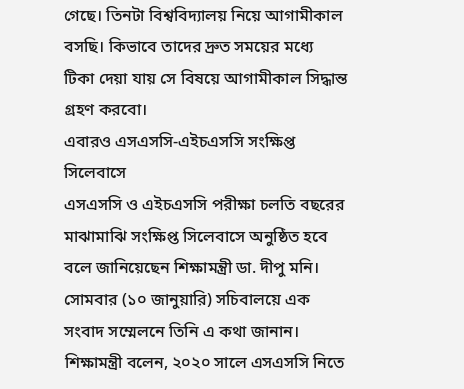গেছে। তিনটা বিশ্ববিদ্যালয় নিয়ে আগামীকাল বসছি। কিভাবে তাদের দ্রুত সময়ের মধ্যে টিকা দেয়া যায় সে বিষয়ে আগামীকাল সিদ্ধান্ত গ্রহণ করবো।
এবারও এসএসসি-এইচএসসি সংক্ষিপ্ত সিলেবাসে
এসএসসি ও এইচএসসি পরীক্ষা চলতি বছরের মাঝামাঝি সংক্ষিপ্ত সিলেবাসে অনুষ্ঠিত হবে বলে জানিয়েছেন শিক্ষামন্ত্রী ডা. দীপু মনি। সোমবার (১০ জানুয়ারি) সচিবালয়ে এক সংবাদ সম্মেলনে তিনি এ কথা জানান।
শিক্ষামন্ত্রী বলেন, ২০২০ সালে এসএসসি নিতে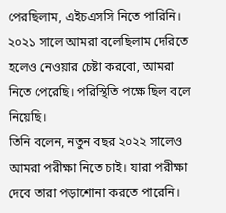পেরছিলাম, এইচএসসি নিতে পারিনি। ২০২১ সালে আমরা বলেছিলাম দেরিতে হলেও নেওয়ার চেষ্টা করবো, আমরা নিতে পেরেছি। পরিস্থিতি পক্ষে ছিল বলে নিয়েছি।
তিনি বলেন, নতুন বছর ২০২২ সালেও আমরা পরীক্ষা নিতে চাই। যারা পরীক্ষা দেবে তারা পড়াশোনা করতে পারেনি।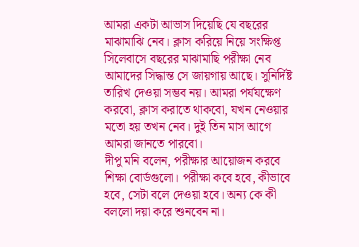আমরা একটা আভাস দিয়েছি যে বছরের মাঝামাঝি নেব। ক্লাস করিয়ে নিয়ে সংক্ষিপ্ত সিলেবাসে বছরের মাঝামাছি পরীক্ষা নেব আমাদের সিদ্ধান্ত সে জায়গায় আছে। সুনির্দিষ্ট তারিখ দেওয়া সম্ভব নয়। আমরা পর্যযক্ষেণ করবো, ক্লাস করাতে থাকবো, যখন নেওয়ার মতো হয় তখন নেব। দুই তিন মাস আগে আমরা জানতে পারবো।
দীপু মনি বলেন, পরীক্ষার আয়োজন করবে শিক্ষা বোর্ডগুলো। পরীক্ষা কবে হবে, কীভাবে হবে, সেটা বলে দেওয়া হবে। অন্য কে কী বললো দয়া করে শুনবেন না।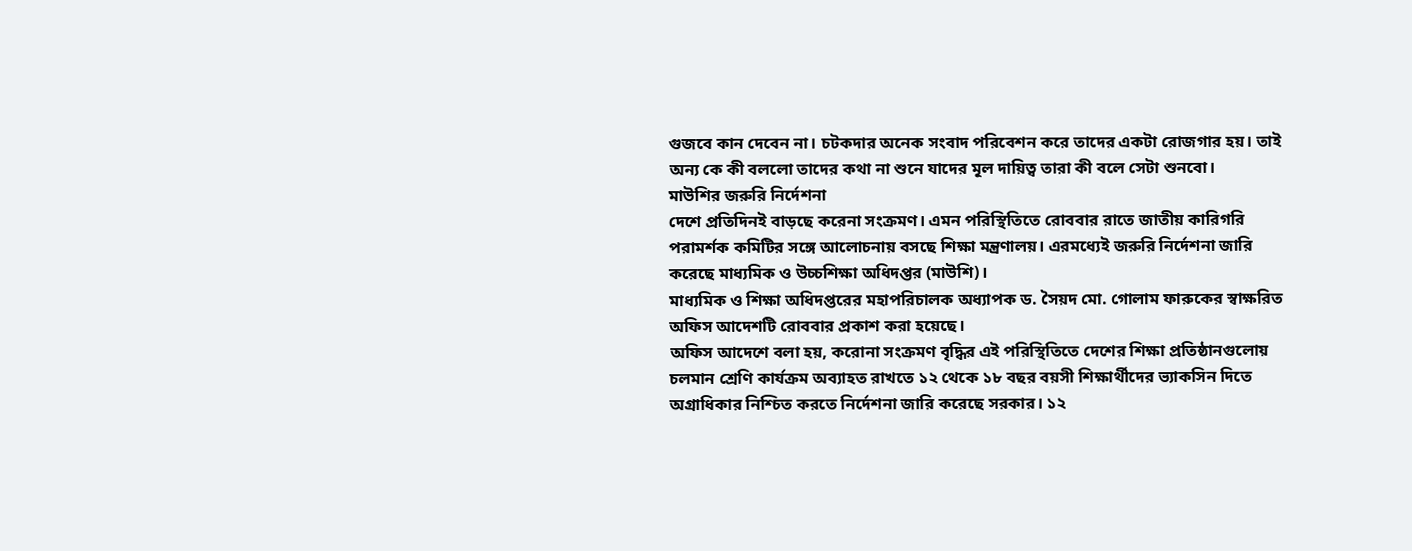গুজবে কান দেবেন না। চটকদার অনেক সংবাদ পরিবেশন করে তাদের একটা রোজগার হয়। তাই অন্য কে কী বললো তাদের কথা না শুনে যাদের মূল দায়িত্ব তারা কী বলে সেটা শুনবো।
মাউশির জরুরি নির্দেশনা
দেশে প্রতিদিনই বাড়ছে করেনা সংক্রমণ। এমন পরিস্থিতিতে রোববার রাতে জাতীয় কারিগরি পরামর্শক কমিটির সঙ্গে আলোচনায় বসছে শিক্ষা মন্ত্রণালয়। এরমধ্যেই জরুরি নির্দেশনা জারি করেছে মাধ্যমিক ও উচ্চশিক্ষা অধিদপ্তর (মাউশি)।
মাধ্যমিক ও শিক্ষা অধিদপ্তরের মহাপরিচালক অধ্যাপক ড. সৈয়দ মো. গোলাম ফারুকের স্বাক্ষরিত অফিস আদেশটি রোববার প্রকাশ করা হয়েছে।
অফিস আদেশে বলা হয়, করোনা সংক্রমণ বৃদ্ধির এই পরিস্থিতিতে দেশের শিক্ষা প্রতিষ্ঠানগুলোয় চলমান শ্রেণি কার্যক্রম অব্যাহত রাখতে ১২ থেকে ১৮ বছর বয়সী শিক্ষার্থীদের ভ্যাকসিন দিতে অগ্রাধিকার নিশ্চিত করতে নির্দেশনা জারি করেছে সরকার। ১২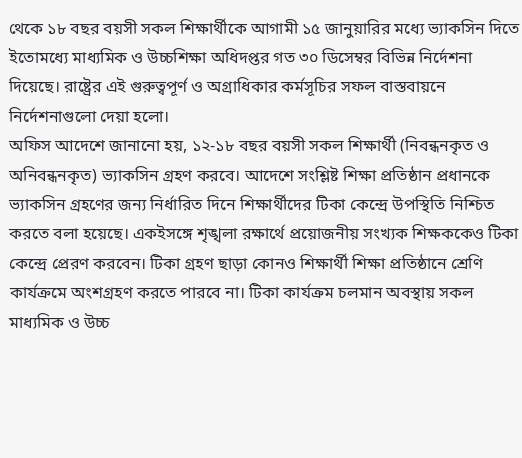থেকে ১৮ বছর বয়সী সকল শিক্ষার্থীকে আগামী ১৫ জানুয়ারির মধ্যে ভ্যাকসিন দিতে ইতোমধ্যে মাধ্যমিক ও উচ্চশিক্ষা অধিদপ্তর গত ৩০ ডিসেম্বর বিভিন্ন নির্দেশনা দিয়েছে। রাষ্ট্রের এই গুরুত্বপূর্ণ ও অগ্রাধিকার কর্মসূচির সফল বাস্তবায়নে নির্দেশনাগুলো দেয়া হলো।
অফিস আদেশে জানানো হয়, ১২-১৮ বছর বয়সী সকল শিক্ষার্থী (নিবন্ধনকৃত ও অনিবন্ধনকৃত) ভ্যাকসিন গ্রহণ করবে। আদেশে সংশ্লিষ্ট শিক্ষা প্রতিষ্ঠান প্রধানকে ভ্যাকসিন গ্রহণের জন্য নির্ধারিত দিনে শিক্ষার্থীদের টিকা কেন্দ্রে উপস্থিতি নিশ্চিত করতে বলা হয়েছে। একইসঙ্গে শৃঙ্খলা রক্ষার্থে প্রয়োজনীয় সংখ্যক শিক্ষককেও টিকা কেন্দ্রে প্রেরণ করবেন। টিকা গ্রহণ ছাড়া কোনও শিক্ষার্থী শিক্ষা প্রতিষ্ঠানে শ্রেণি কার্যক্রমে অংশগ্রহণ করতে পারবে না। টিকা কার্যক্রম চলমান অবস্থায় সকল মাধ্যমিক ও উচ্চ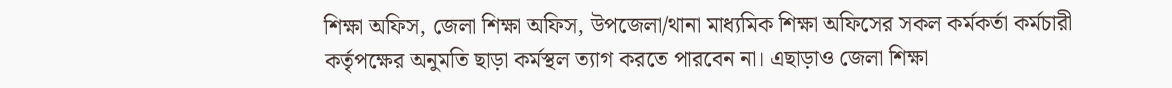শিক্ষা অফিস, জেলা শিক্ষা অফিস, উপজেলা/থানা মাধ্যমিক শিক্ষা অফিসের সকল কর্মকর্তা কর্মচারী কর্তৃপক্ষের অনুমতি ছাড়া কর্মস্থল ত্যাগ করতে পারবেন না। এছাড়াও জেলা শিক্ষা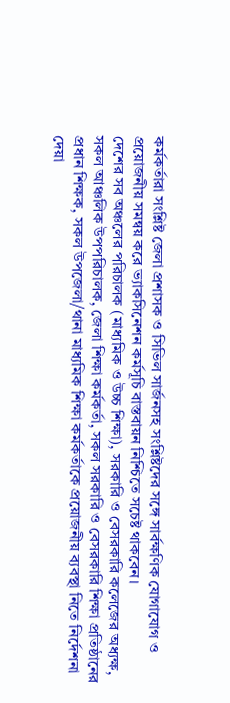কর্মকর্তারা সংশ্লিষ্ট জেলা প্রশাসক ও সিভিল সার্জনসহ সংশ্লিষ্টদের সঙ্গে সার্বক্ষণিক যোগাযোগ ও প্রয়োজনীয় সমন্বয় করে ভ্যাকসিনেশন কর্মসূচি বাস্তবায়ন নিশ্চিতে সচেষ্ট থাকবেন।
দেশের সব অঞ্চলের পরিচালক (মাধ্যমিক ও উচ্চ শিক্ষা), সরকারি ও বেসরকারি কলেজের অধ্যক্ষ, সকল আঞ্চলিক উপপরিচালক, জেলা শিক্ষা কর্মকর্তা, সকল সরকারি ও বেসরকারি শিক্ষা প্রতিষ্ঠানের প্রধান শিক্ষক, সকল উপজেলা/থানা মাধ্যমিক শিক্ষা কর্মকর্তাকে প্রয়োজনীয় ব্যবস্থা নিতে নির্দেশনা দেয়া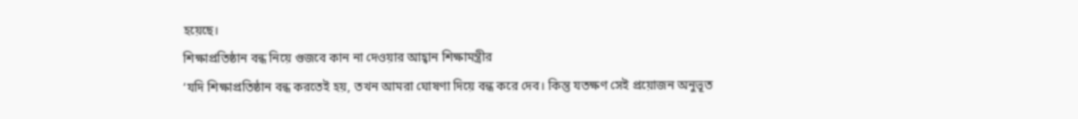হয়েছে।
শিক্ষাপ্রতিষ্ঠান বন্ধ নিয়ে গুজবে কান না দেওয়ার আহ্বান শিক্ষামন্ত্রীর
‘যদি শিক্ষাপ্রতিষ্ঠান বন্ধ করতেই হয়, তখন আমরা ঘোষণা দিয়ে বন্ধ করে দেব। কিন্তু যতক্ষণ সেই প্রয়োজন অনুভূত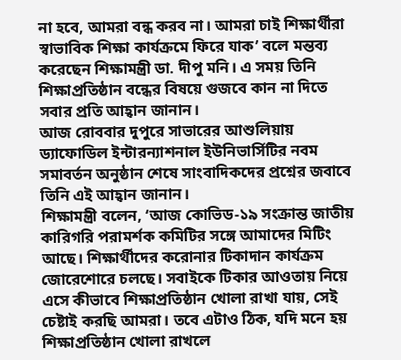না হবে, আমরা বন্ধ করব না। আমরা চাই শিক্ষার্থীরা স্বাভাবিক শিক্ষা কার্যক্রমে ফিরে যাক’ বলে মন্তব্য করেছেন শিক্ষামন্ত্রী ডা. দীপু মনি। এ সময় তিনি শিক্ষাপ্রতিষ্ঠান বন্ধের বিষয়ে গুজবে কান না দিতে সবার প্রতি আহ্বান জানান।
আজ রোববার দুপুরে সাভারের আশুলিয়ায় ড্যাফোডিল ইন্টারন্যাশনাল ইউনিভার্সিটির নবম সমাবর্তন অনুষ্ঠান শেষে সাংবাদিকদের প্রশ্নের জবাবে তিনি এই আহ্বান জানান।
শিক্ষামন্ত্রী বলেন, ‘আজ কোভিড-১৯ সংক্রান্ত জাতীয় কারিগরি পরামর্শক কমিটির সঙ্গে আমাদের মিটিং আছে। শিক্ষার্থীদের করোনার টিকাদান কার্যক্রম জোরেশোরে চলছে। সবাইকে টিকার আওতায় নিয়ে এসে কীভাবে শিক্ষাপ্রতিষ্ঠান খোলা রাখা যায়, সেই চেষ্টাই করছি আমরা। তবে এটাও ঠিক, যদি মনে হয় শিক্ষাপ্রতিষ্ঠান খোলা রাখলে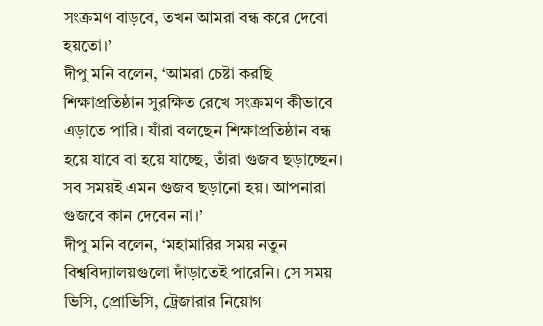সংক্রমণ বাড়বে, তখন আমরা বন্ধ করে দেবো হয়তো।’
দীপু মনি বলেন, ‘আমরা চেষ্টা করছি শিক্ষাপ্রতিষ্ঠান সুরক্ষিত রেখে সংক্রমণ কীভাবে এড়াতে পারি। যাঁরা বলছেন শিক্ষাপ্রতিষ্ঠান বন্ধ হয়ে যাবে বা হয়ে যাচ্ছে, তাঁরা গুজব ছড়াচ্ছেন। সব সময়ই এমন গুজব ছড়ানো হয়। আপনারা গুজবে কান দেবেন না।’
দীপু মনি বলেন, ‘মহামারির সময় নতুন বিশ্ববিদ্যালয়গুলো দাঁড়াতেই পারেনি। সে সময় ভিসি, প্রোভিসি, ট্রেজারার নিয়োগ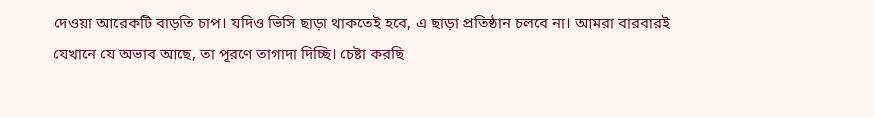দেওয়া আরেকটি বাড়তি চাপ। যদিও ভিসি ছাড়া থাকতেই হবে, এ ছাড়া প্রতিষ্ঠান চলবে না। আমরা বারবারই যেখানে যে অভাব আছে, তা পূরণে তাগাদা দিচ্ছি। চেষ্টা করছি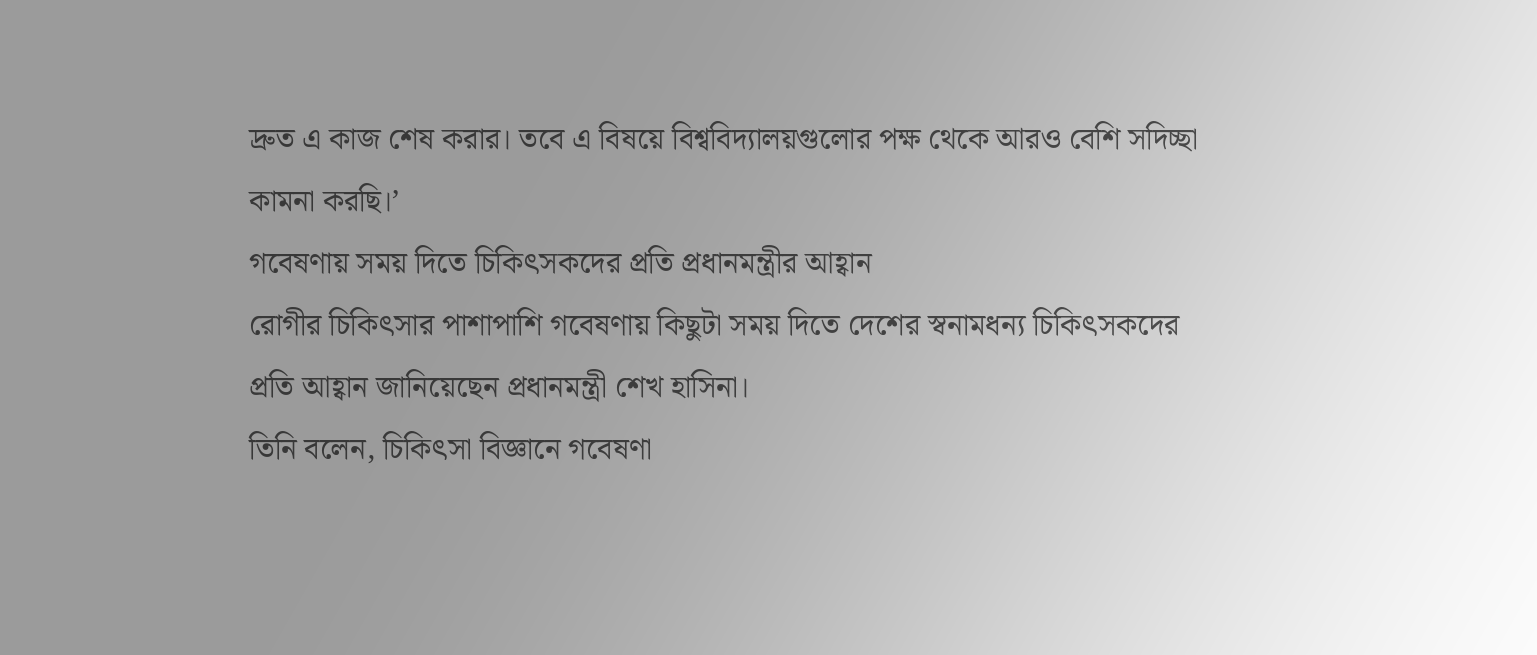দ্রুত এ কাজ শেষ করার। তবে এ বিষয়ে বিশ্ববিদ্যালয়গুলোর পক্ষ থেকে আরও বেশি সদিচ্ছা কামনা করছি।’
গবেষণায় সময় দিতে চিকিৎসকদের প্রতি প্রধানমন্ত্রীর আহ্বান
রোগীর চিকিৎসার পাশাপাশি গবেষণায় কিছুটা সময় দিতে দেশের স্বনামধন্য চিকিৎসকদের প্রতি আহ্বান জানিয়েছেন প্রধানমন্ত্রী শেখ হাসিনা।
তিনি বলেন, চিকিৎসা বিজ্ঞানে গবেষণা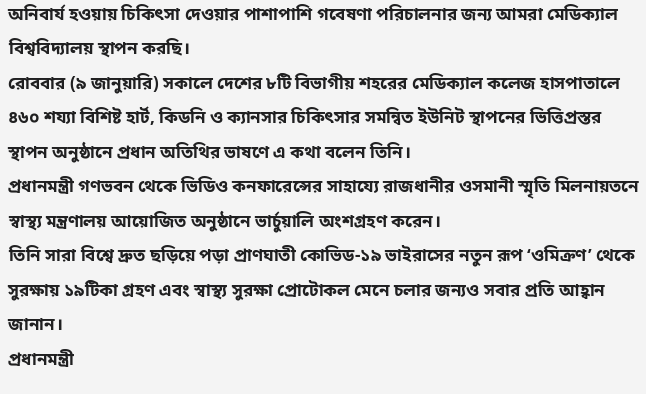অনিবার্য হওয়ায় চিকিৎসা দেওয়ার পাশাপাশি গবেষণা পরিচালনার জন্য আমরা মেডিক্যাল বিশ্ববিদ্যালয় স্থাপন করছি।
রোববার (৯ জানুয়ারি) সকালে দেশের ৮টি বিভাগীয় শহরের মেডিক্যাল কলেজ হাসপাতালে ৪৬০ শয্যা বিশিষ্ট হার্ট, কিডনি ও ক্যানসার চিকিৎসার সমন্বিত ইউনিট স্থাপনের ভিত্তিপ্রস্তর স্থাপন অনুষ্ঠানে প্রধান অতিথির ভাষণে এ কথা বলেন তিনি।
প্রধানমন্ত্রী গণভবন থেকে ভিডিও কনফারেন্সের সাহায্যে রাজধানীর ওসমানী স্মৃতি মিলনায়তনে স্বাস্থ্য মন্ত্রণালয় আয়োজিত অনুষ্ঠানে ভার্চুয়ালি অংশগ্রহণ করেন।
তিনি সারা বিশ্বে দ্রুত ছড়িয়ে পড়া প্রাণঘাতী কোভিড-১৯ ভাইরাসের নতুন রূপ ‘ওমিক্রণ’ থেকে সুরক্ষায় ১৯টিকা গ্রহণ এবং স্বাস্থ্য সুরক্ষা প্রোটোকল মেনে চলার জন্যও সবার প্রতি আহ্বান জানান।
প্রধানমন্ত্রী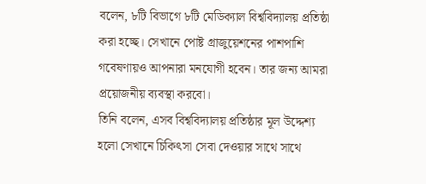বলেন, ৮টি বিভাগে ৮টি মেডিক্যাল বিশ্ববিদ্যালয় প্রতিষ্ঠা করা হচ্ছে। সেখানে পোষ্ট গ্রাজুয়েশনের পাশপাশি গবেষণায়ও আপনারা মনযোগী হবেন। তার জন্য আমরা প্রয়োজনীয় ব্যবস্থা করবো।
তিনি বলেন, এসব বিশ্ববিদ্যালয় প্রতিষ্ঠার মূল উদ্দেশ্য হলো সেখানে চিকিৎসা সেবা দেওয়ার সাথে সাথে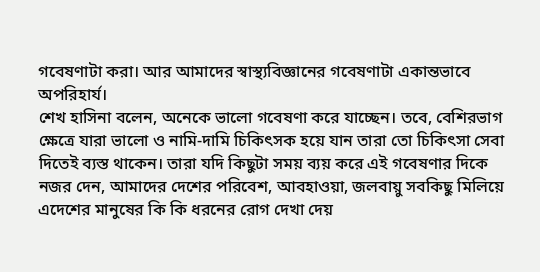গবেষণাটা করা। আর আমাদের স্বাস্থ্যবিজ্ঞানের গবেষণাটা একান্তভাবে অপরিহার্য।
শেখ হাসিনা বলেন, অনেকে ভালো গবেষণা করে যাচ্ছেন। তবে, বেশিরভাগ ক্ষেত্রে যারা ভালো ও নামি-দামি চিকিৎসক হয়ে যান তারা তো চিকিৎসা সেবা দিতেই ব্যস্ত থাকেন। তারা যদি কিছুটা সময় ব্যয় করে এই গবেষণার দিকে নজর দেন, আমাদের দেশের পরিবেশ, আবহাওয়া, জলবায়ু সবকিছু মিলিয়ে এদেশের মানুষের কি কি ধরনের রোগ দেখা দেয়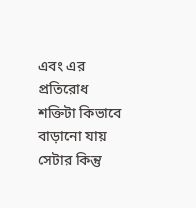এবং এর প্রতিরোধ শক্তিটা কিভাবে বাড়ানো যায় সেটার কিন্তু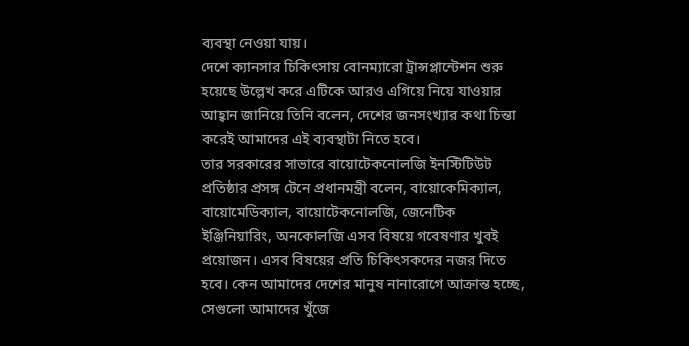ব্যবস্থা নেওয়া যায়।
দেশে ক্যানসার চিকিৎসায় বোনম্যারো ট্রান্সপ্লান্টেশন শুরু হয়েছে উল্লেখ করে এটিকে আরও এগিয়ে নিয়ে যাওয়ার আহ্বান জানিয়ে তিনি বলেন, দেশের জনসংখ্যার কথা চিন্তা করেই আমাদের এই ব্যবস্থাটা নিতে হবে।
তার সরকারের সাভারে বায়োটেকনোলজি ইনস্টিটিউট প্রতিষ্ঠার প্রসঙ্গ টেনে প্রধানমন্ত্রী বলেন, বায়োকেমিক্যাল, বায়োমেডিক্যাল, বায়োটেকনোলজি, জেনেটিক ইঞ্জিনিয়ারিং, অনকোলজি এসব বিষয়ে গবেষণার খুবই প্রয়োজন। এসব বিষয়ের প্রতি চিকিৎসকদের নজর দিতে হবে। কেন আমাদের দেশের মানুষ নানারোগে আক্রান্ত হচ্ছে, সেগুলো আমাদের খুঁজে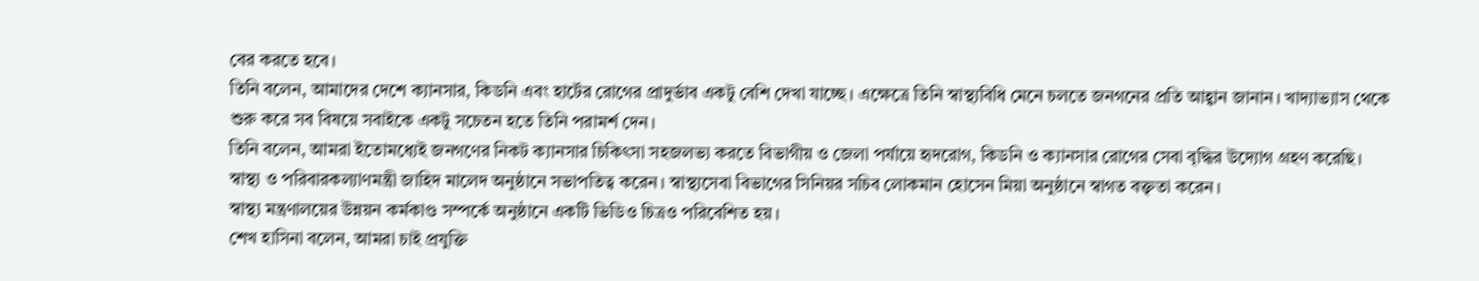বের করতে হবে।
তিনি বলেন, আমাদের দেশে ক্যানসার, কিডনি এবং হার্টের রোগের প্রাদুর্ভাব একটু বেশি দেখা যাচ্ছে। এক্ষেত্রে তিনি স্বাস্থ্যবিধি মেনে চলতে জনগনের প্রতি আহ্বান জানান। খাদ্যাভ্যাস থেকে শুরু করে সব বিষয়ে সবাইকে একটু সচেতন হতে তিনি পরামর্শ দেন।
তিনি বলেন, আমরা ইতোমধ্যেই জনগণের নিকট ক্যানসার চিকিৎসা সহজলভ্য করতে বিভাগীয় ও জেলা পর্যায়ে হৃদরোগ, কিডনি ও ক্যানসার রোগের সেবা বৃদ্ধির উদ্যোগ গ্রহণ করেছি।
স্বাস্থ্য ও পরিবারকল্যাণমন্ত্রী জাহিদ মালেদ অনুষ্ঠানে সভাপতিত্ব করেন। স্বাস্থ্যসেবা বিভাগের সিনিয়র সচিব লোকমান হোসেন মিয়া অনুষ্ঠানে স্বাগত বক্তৃতা করেন।
স্বাস্থ্য মন্ত্রণালয়ের উন্নয়ন কর্মকাণ্ড সম্পর্কে অনুষ্ঠানে একটি ভিডিও চিত্রও পরিবেশিত হয়।
শেখ হাসিনা বলেন, আমরা চাই প্রযুক্তি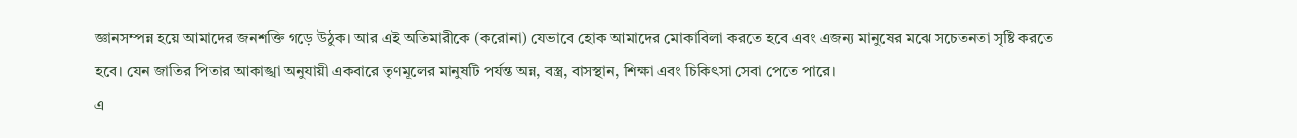জ্ঞানসম্পন্ন হয়ে আমাদের জনশক্তি গড়ে উঠুক। আর এই অতিমারীকে (করোনা) যেভাবে হোক আমাদের মোকাবিলা করতে হবে এবং এজন্য মানুষের মঝে সচেতনতা সৃষ্টি করতে হবে। যেন জাতির পিতার আকাঙ্খা অনুযায়ী একবারে তৃণমূলের মানুষটি পর্যন্ত অন্ন, বস্ত্র, বাসস্থান, শিক্ষা এবং চিকিৎসা সেবা পেতে পারে।
এ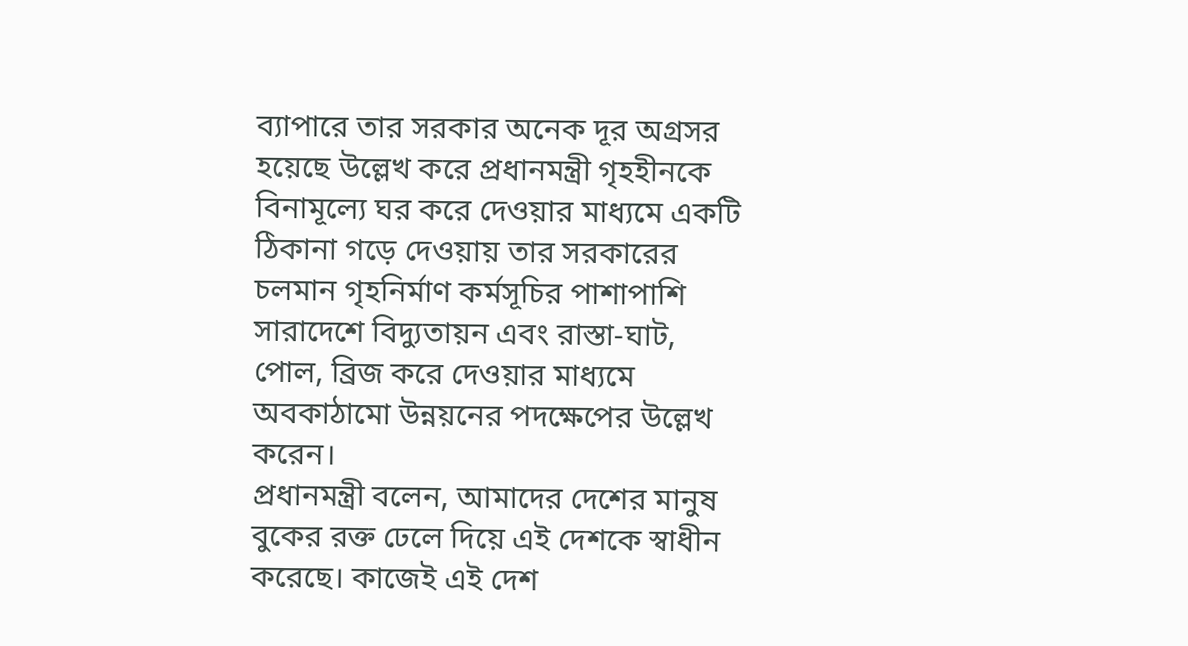ব্যাপারে তার সরকার অনেক দূর অগ্রসর হয়েছে উল্লেখ করে প্রধানমন্ত্রী গৃহহীনকে বিনামূল্যে ঘর করে দেওয়ার মাধ্যমে একটি ঠিকানা গড়ে দেওয়ায় তার সরকারের চলমান গৃহনির্মাণ কর্মসূচির পাশাপাশি সারাদেশে বিদ্যুতায়ন এবং রাস্তা-ঘাট, পোল, ব্রিজ করে দেওয়ার মাধ্যমে অবকাঠামো উন্নয়নের পদক্ষেপের উল্লেখ করেন।
প্রধানমন্ত্রী বলেন, আমাদের দেশের মানুষ বুকের রক্ত ঢেলে দিয়ে এই দেশকে স্বাধীন করেছে। কাজেই এই দেশ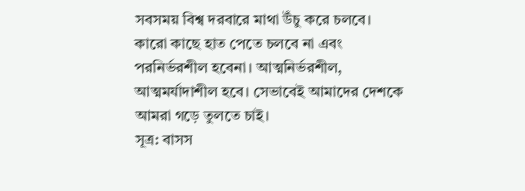সবসময় বিশ্ব দরবারে মাথা উঁচু করে চলবে। কারো কাছে হাত পেতে চলবে না এবং পরনির্ভরশীল হবেনা। আত্মনির্ভরশীল, আত্মমর্যাদাশীল হবে। সেভাবেই আমাদের দেশকে আমরা গড়ে তুলতে চাই।
সূত্র: বাসস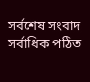সর্বশেষ সংবাদ
সর্বাধিক পঠিত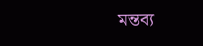মন্তব্য